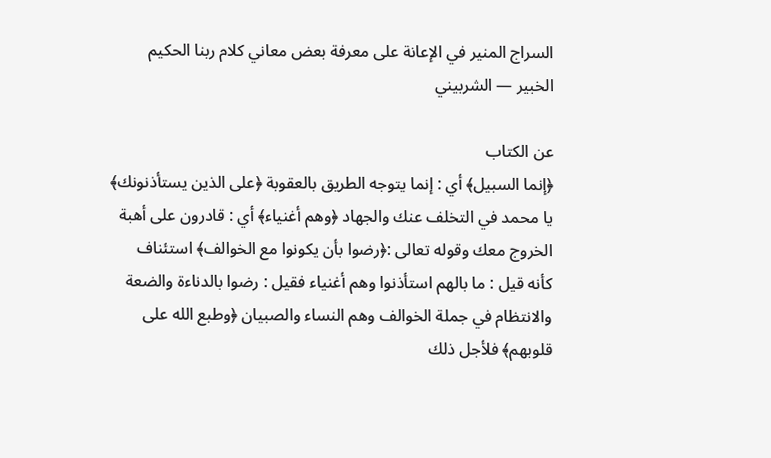السراج المنير في الإعانة على معرفة بعض معاني كلام ربنا الحكيم الخبير — الشربيني

عن الكتاب
﴿إنما السبيل﴾ أي : إنما يتوجه الطريق بالعقوبة ﴿على الذين يستأذنونك﴾ يا محمد في التخلف عنك والجهاد ﴿وهم أغنياء﴾ أي : قادرون على أهبة الخروج معك وقوله تعالى :﴿رضوا بأن يكونوا مع الخوالف﴾ استئناف كأنه قيل : ما بالهم استأذنوا وهم أغنياء فقيل : رضوا بالدناءة والضعة والانتظام في جملة الخوالف وهم النساء والصبيان ﴿وطبع الله على قلوبهم﴾ فلأجل ذلك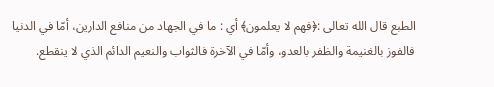الطبع قال الله تعالى :﴿فهم لا يعلمون﴾ أي : ما في الجهاد من منافع الدارين، أمّا في الدنيا فالفوز بالغنيمة والظفر بالعدو، وأمّا في الآخرة فالثواب والنعيم الدائم الذي لا ينقطع.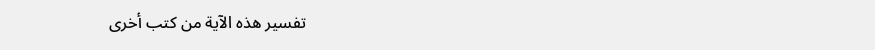تفسير هذه الآية من كتب أخرى